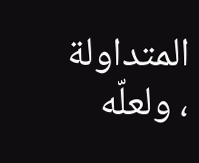المتداولة ، ولعلّه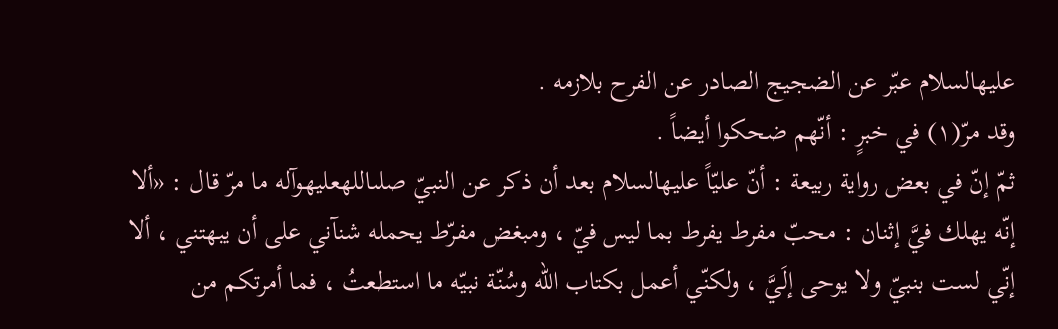عليهالسلام عبّر عن الضجيج الصادر عن الفرح بلازمه .
وقد مرّ(١) في خبرٍ : أنّهم ضحكوا أيضاً .
ثمّ إنّ في بعض رواية ربيعة : أنّ عليّاً عليهالسلام بعد أن ذكر عن النبيّ صلىاللهعليهوآله ما مرّ قال : «ألا إنّه يهلك فيَّ إثنان : محبّ مفرط يفرط بما ليس فيّ ، ومبغض مفرّط يحمله شنآني على أن يبهتني ، ألا إنّي لست بنبيّ ولا يوحى إلَيَّ ، ولكنّي أعمل بكتاب اللّه وسُنّة نبيّه ما استطعتُ ، فما أمرتكم من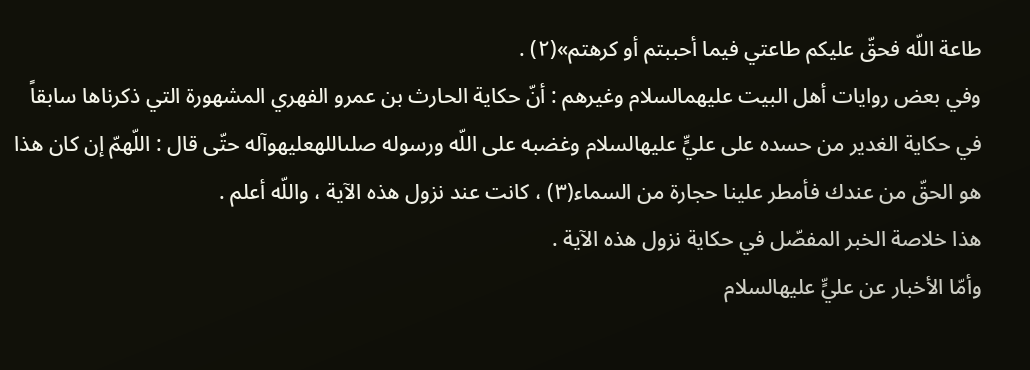طاعة اللّه فحقّ عليكم طاعتي فيما أحببتم أو كرهتم»(٢) .
وفي بعض روايات أهل البيت عليهمالسلام وغيرهم : أنّ حكاية الحارث بن عمرو الفهري المشهورة التي ذكرناها سابقاً في حكاية الغدير من حسده على عليٍّ عليهالسلام وغضبه على اللّه ورسوله صلىاللهعليهوآله حتّى قال : اللّهمّ إن كان هذا هو الحقّ من عندك فأمطر علينا حجارة من السماء(٣) ، كانت عند نزول هذه الآية ، واللّه أعلم .
هذا خلاصة الخبر المفصّل في حكاية نزول هذه الآية .
وأمّا الأخبار عن عليٍّ عليهالسلام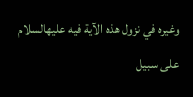وغيره في نزول هذه الآية فيه عليهالسلام على سبيل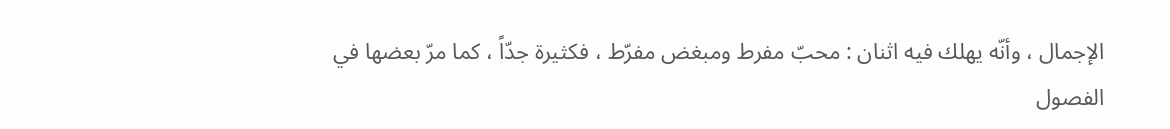الإجمال ، وأنّه يهلك فيه اثنان : محبّ مفرط ومبغض مفرّط ، فكثيرة جدّاً ، كما مرّ بعضها في الفصول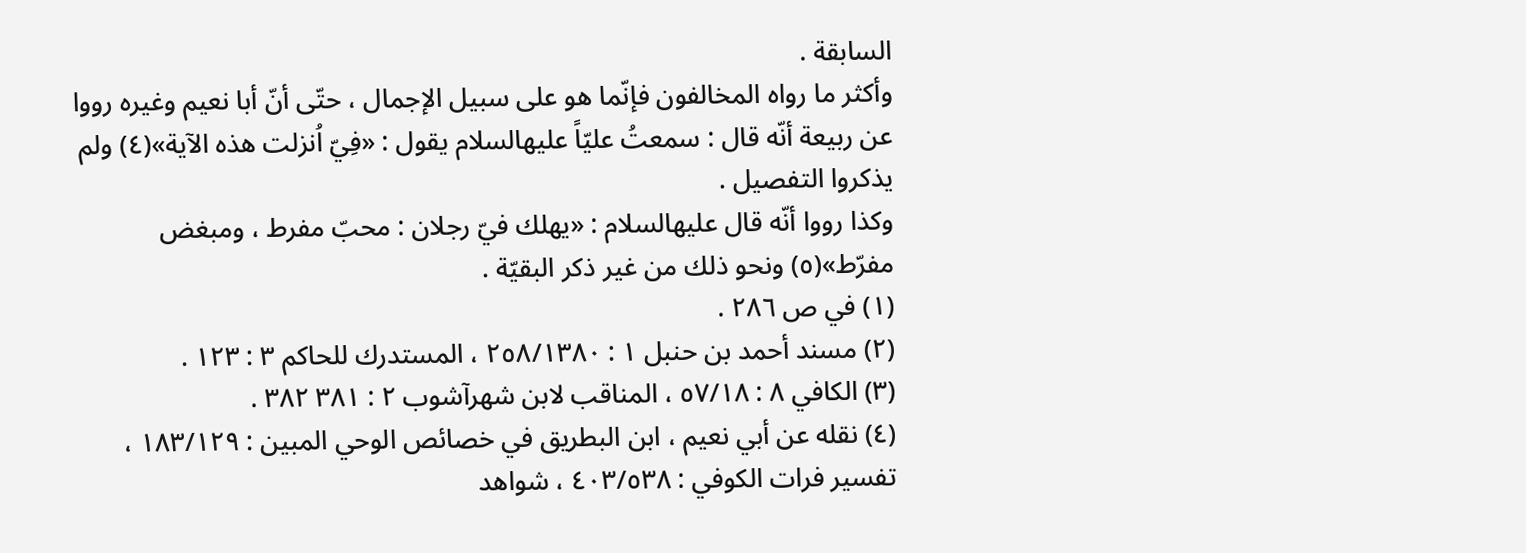السابقة .
وأكثر ما رواه المخالفون فإنّما هو على سبيل الإجمال ، حتّى أنّ أبا نعيم وغيره رووا عن ربيعة أنّه قال : سمعتُ عليّاً عليهالسلام يقول : «فِيّ اُنزلت هذه الآية»(٤) ولم يذكروا التفصيل .
وكذا رووا أنّه قال عليهالسلام : «يهلك فيّ رجلان : محبّ مفرط ، ومبغض مفرّط»(٥) ونحو ذلك من غير ذكر البقيّة .
(١) في ص ٢٨٦ .
(٢) مسند أحمد بن حنبل ١ : ٢٥٨/١٣٨٠ ، المستدرك للحاكم ٣ : ١٢٣ .
(٣) الكافي ٨ : ٥٧/١٨ ، المناقب لابن شهرآشوب ٢ : ٣٨١ ٣٨٢ .
(٤) نقله عن أبي نعيم ، ابن البطريق في خصائص الوحي المبين : ١٨٣/١٢٩ ، تفسير فرات الكوفي : ٤٠٣/٥٣٨ ، شواهد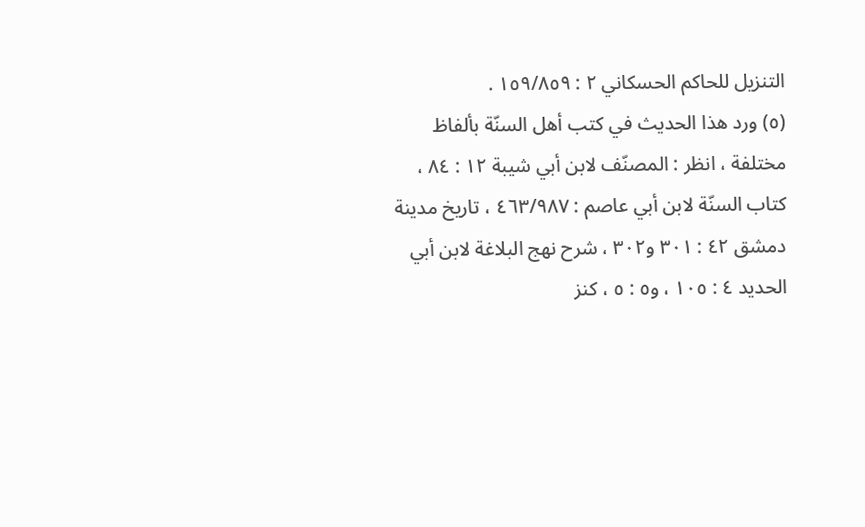التنزيل للحاكم الحسكاني ٢ : ١٥٩/٨٥٩ .
(٥) ورد هذا الحديث في كتب أهل السنّة بألفاظ مختلفة ، انظر : المصنّف لابن أبي شيبة ١٢ : ٨٤ ، كتاب السنّة لابن أبي عاصم : ٤٦٣/٩٨٧ ، تاريخ مدينة دمشق ٤٢ : ٣٠١ و٣٠٢ ، شرح نهج البلاغة لابن أبي الحديد ٤ : ١٠٥ ، و٥ : ٥ ، كنز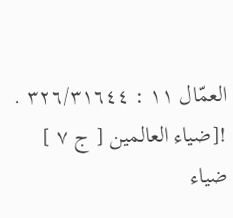العمّال ١١ : ٣٢٦/٣١٦٤٤ .
![ضياء العالمين [ ج ٧ ] ضياء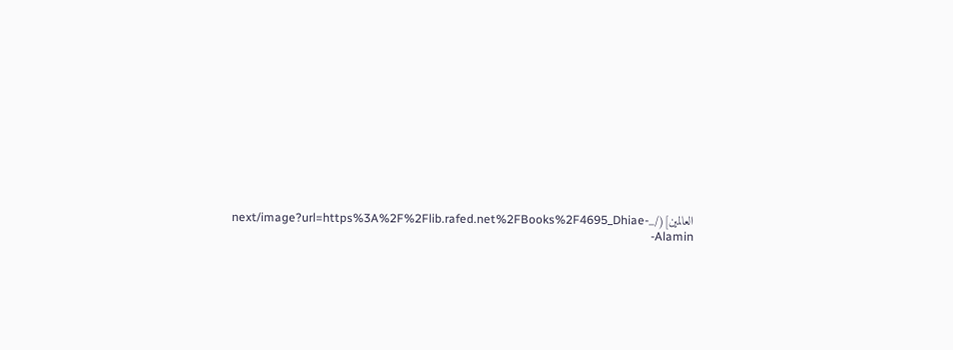العالمين](/_next/image?url=https%3A%2F%2Flib.rafed.net%2FBooks%2F4695_Dhiae-Alamin-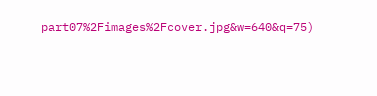part07%2Fimages%2Fcover.jpg&w=640&q=75)